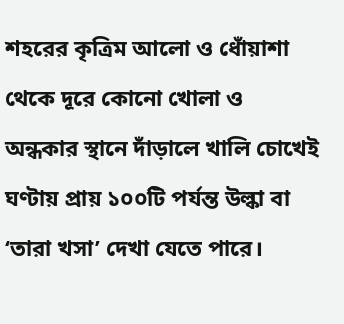শহরের কৃত্রিম আলো ও ধোঁয়াশা থেকে দূরে কোনো খোলা ও অন্ধকার স্থানে দাঁড়ালে খালি চোখেই ঘণ্টায় প্রায় ১০০টি পর্যন্ত উল্কা বা ‘তারা খসা’ দেখা যেতে পারে।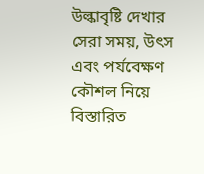উল্কাবৃষ্টি দেখার সেরা সময়, উৎস এবং পর্যবেক্ষণ কৌশল নিয়ে বিস্তারিত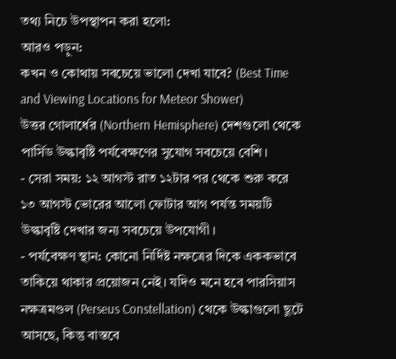তথ্য নিচে উপস্থাপন করা হলো:
আরও পড়ুন:
কখন ও কোথায় সবচেয়ে ভালো দেখা যাবে? (Best Time and Viewing Locations for Meteor Shower)
উত্তর গোলার্ধের (Northern Hemisphere) দেশগুলো থেকে পার্সিড উল্কাবৃষ্টি পর্যবেক্ষণের সুযোগ সবচেয়ে বেশি।
- সেরা সময়: ১২ আগস্ট রাত ১২টার পর থেকে শুরু করে ১৩ আগস্ট ভোরের আলো ফোটার আগ পর্যন্ত সময়টি উল্কাবৃষ্টি দেখার জন্য সবচেয়ে উপযোগী।
- পর্যবেক্ষণ স্থান: কোনো নির্দিষ্ট নক্ষত্রের দিকে এককভাবে তাকিয়ে থাকার প্রয়োজন নেই। যদিও মনে হবে পারসিয়াস নক্ষত্রমণ্ডল (Perseus Constellation) থেকে উল্কাগুলো ছুটে আসছে, কিন্তু বাস্তবে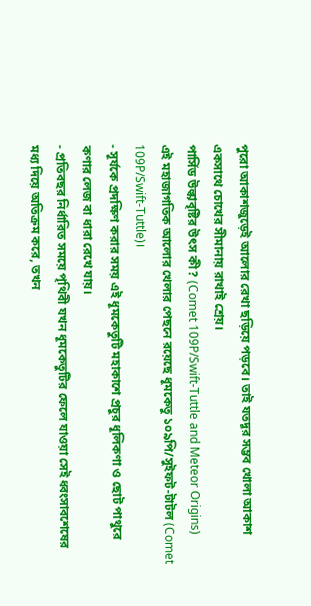পুরো আকাশজুড়েই আলোর রেখা ছড়িয়ে পড়বে। তাই যতদূর সম্ভব খোলা আকাশ একসাথে চোখের সীমানায় রাখাই শ্রেয়।
পার্সিড উল্কাবৃষ্টির উৎস কী? (Comet 109P/Swift-Tuttle and Meteor Origins)
এই মহাজাগতিক আলোর খেলার পেছনে রয়েছে ধূমকেতু ১০৯পি/সুইফট-টাটল (Comet 109P/Swift-Tuttle)।
- সূর্যকে প্রদক্ষিণ করার সময় এই ধূমকেতুটি মহাকাশে প্রচুর ধূলিকণা ও ছোট পাথুরে কণার লেজ বা ধারা রেখে যায়।
- প্রতিবছর নির্ধারিত সময়ে পৃথিবী যখন ধূমকেতুটির ফেলে যাওয়া সেই ধ্বংসাবশেষের মধ্য দিয়ে অতিক্রম করে, তখন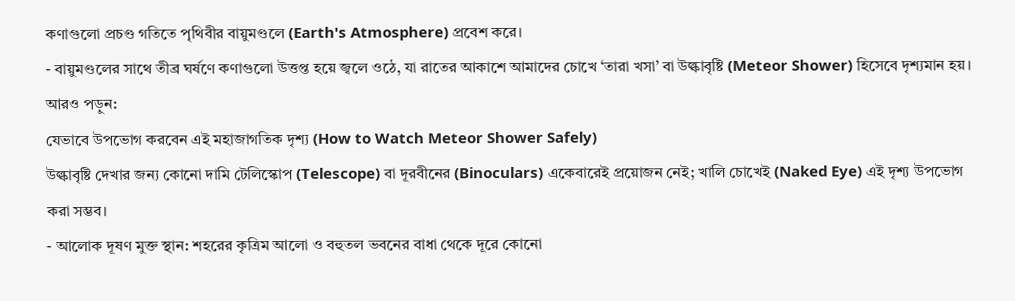কণাগুলো প্রচণ্ড গতিতে পৃথিবীর বায়ুমণ্ডলে (Earth's Atmosphere) প্রবেশ করে।
- বায়ুমণ্ডলের সাথে তীব্র ঘর্ষণে কণাগুলো উত্তপ্ত হয়ে জ্বলে ওঠে, যা রাতের আকাশে আমাদের চোখে ‘তারা খসা’ বা উল্কাবৃষ্টি (Meteor Shower) হিসেবে দৃশ্যমান হয়।
আরও পড়ুন:
যেভাবে উপভোগ করবেন এই মহাজাগতিক দৃশ্য (How to Watch Meteor Shower Safely)
উল্কাবৃষ্টি দেখার জন্য কোনো দামি টেলিস্কোপ (Telescope) বা দূরবীনের (Binoculars) একেবারেই প্রয়োজন নেই; খালি চোখেই (Naked Eye) এই দৃশ্য উপভোগ করা সম্ভব।
- আলোক দূষণ মুক্ত স্থান: শহরের কৃত্রিম আলো ও বহুতল ভবনের বাধা থেকে দূরে কোনো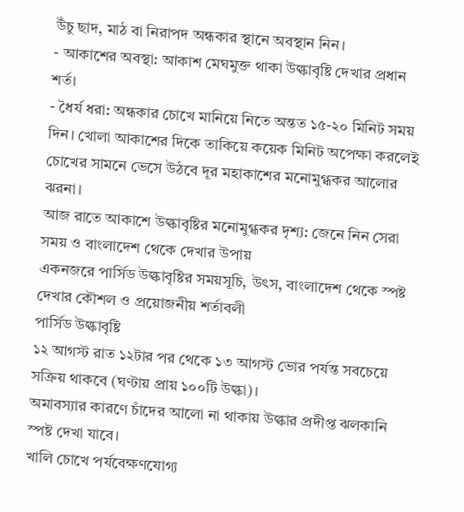উঁচু ছাদ, মাঠ বা নিরাপদ অন্ধকার স্থানে অবস্থান নিন।
- আকাশের অবস্থা: আকাশ মেঘমুক্ত থাকা উল্কাবৃষ্টি দেখার প্রধান শর্ত।
- ধৈর্য ধরা: অন্ধকার চোখে মানিয়ে নিতে অন্তত ১৫-২০ মিনিট সময় দিন। খোলা আকাশের দিকে তাকিয়ে কয়েক মিনিট অপেক্ষা করলেই চোখের সামনে ভেসে উঠবে দূর মহাকাশের মনোমুগ্ধকর আলোর ঝরনা।
আজ রাতে আকাশে উল্কাবৃষ্টির মনোমুগ্ধকর দৃশ্য: জেনে নিন সেরা সময় ও বাংলাদেশ থেকে দেখার উপায়
একনজরে পার্সিড উল্কাবৃষ্টির সময়সূচি, উৎস, বাংলাদেশ থেকে স্পষ্ট দেখার কৌশল ও প্রয়োজনীয় শর্তাবলী
পার্সিড উল্কাবৃষ্টি
১২ আগস্ট রাত ১২টার পর থেকে ১৩ আগস্ট ভোর পর্যন্ত সবচেয়ে সক্রিয় থাকবে (ঘণ্টায় প্রায় ১০০টি উল্কা)।
অমাবস্যার কারণে চাঁদের আলো না থাকায় উল্কার প্রদীপ্ত ঝলকানি স্পষ্ট দেখা যাবে।
খালি চোখে পর্যবেক্ষণযোগ্য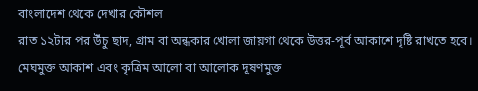বাংলাদেশ থেকে দেখার কৌশল
রাত ১২টার পর উঁচু ছাদ, গ্রাম বা অন্ধকার খোলা জায়গা থেকে উত্তর-পূর্ব আকাশে দৃষ্টি রাখতে হবে।
মেঘমুক্ত আকাশ এবং কৃত্রিম আলো বা আলোক দূষণমুক্ত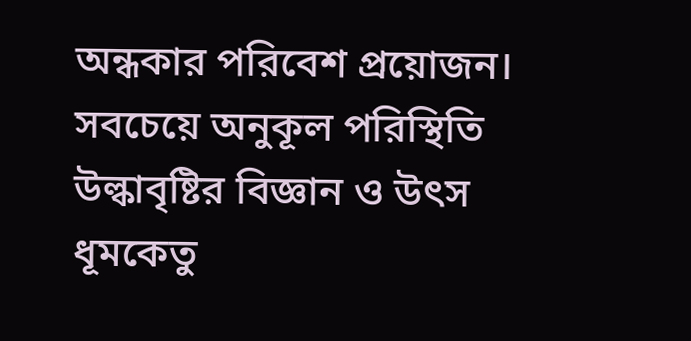অন্ধকার পরিবেশ প্রয়োজন।
সবচেয়ে অনুকূল পরিস্থিতি
উল্কাবৃষ্টির বিজ্ঞান ও উৎস
ধূমকেতু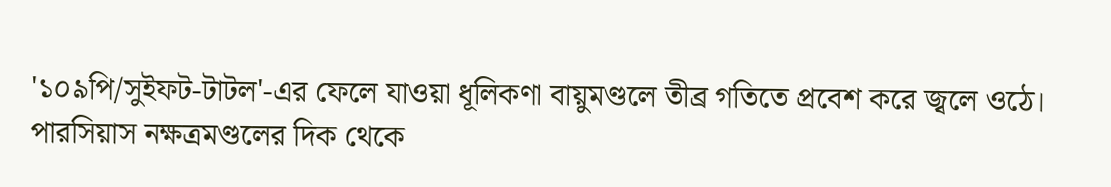'১০৯পি/সুইফট-টাটল'-এর ফেলে যাওয়া ধূলিকণা বায়ুমণ্ডলে তীব্র গতিতে প্রবেশ করে জ্বলে ওঠে।
পারসিয়াস নক্ষত্রমণ্ডলের দিক থেকে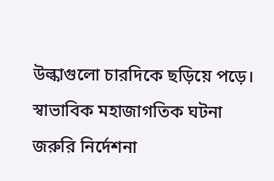উল্কাগুলো চারদিকে ছড়িয়ে পড়ে।
স্বাভাবিক মহাজাগতিক ঘটনা
জরুরি নির্দেশনা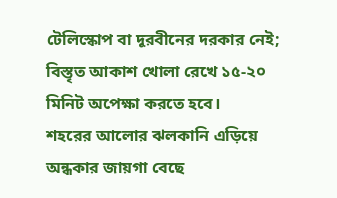টেলিস্কোপ বা দূরবীনের দরকার নেই; বিস্তৃত আকাশ খোলা রেখে ১৫-২০ মিনিট অপেক্ষা করতে হবে।
শহরের আলোর ঝলকানি এড়িয়ে অন্ধকার জায়গা বেছে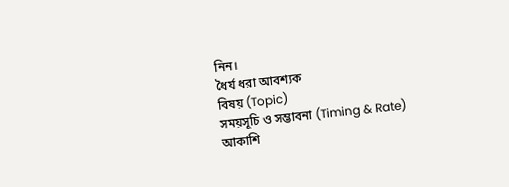নিন।
ধৈর্য ধরা আবশ্যক
বিষয় (Topic)
সময়সূচি ও সম্ভাবনা (Timing & Rate)
আকাশি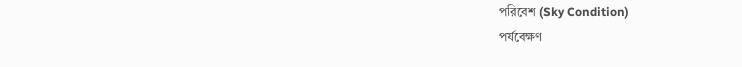পরিবেশ (Sky Condition)
পর্যবেক্ষণ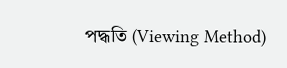পদ্ধতি (Viewing Method)